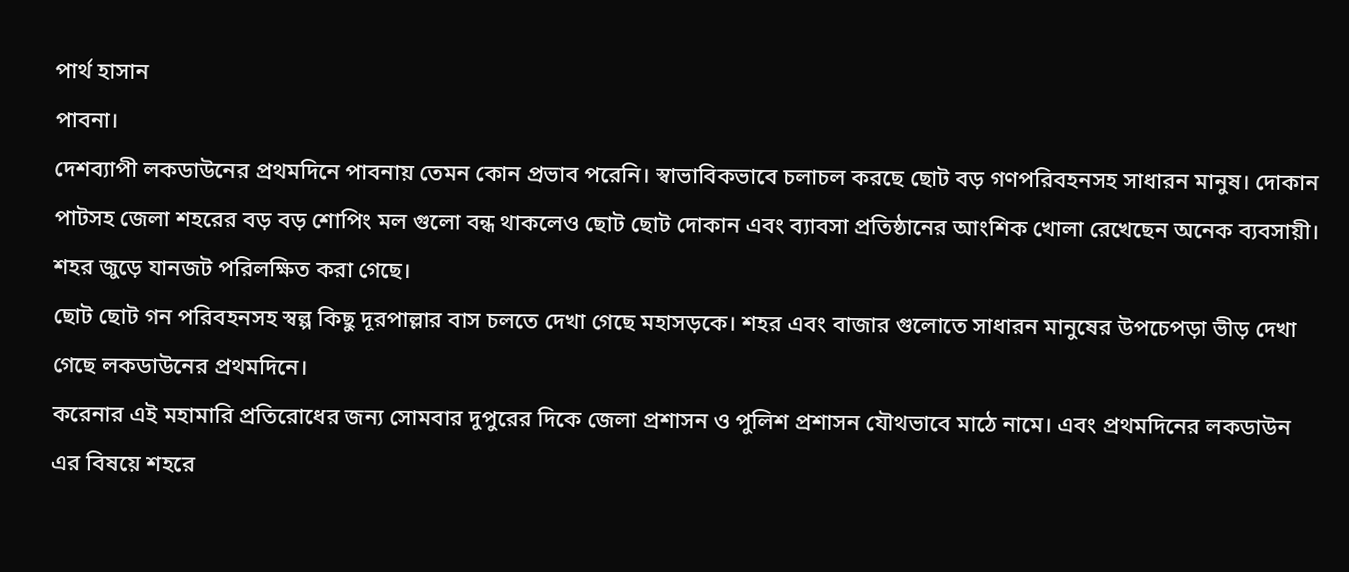পার্থ হাসান
পাবনা।
দেশব্যাপী লকডাউনের প্রথমদিনে পাবনায় তেমন কোন প্রভাব পরেনি। স্বাভাবিকভাবে চলাচল করছে ছোট বড় গণপরিবহনসহ সাধারন মানুষ। দোকান পাটসহ জেলা শহরের বড় বড় শোপিং মল গুলো বন্ধ থাকলেও ছোট ছোট দোকান এবং ব্যাবসা প্রতিষ্ঠানের আংশিক খোলা রেখেছেন অনেক ব্যবসায়ী। শহর জুড়ে যানজট পরিলক্ষিত করা গেছে।
ছোট ছোট গন পরিবহনসহ স্বল্প কিছু দূরপাল্লার বাস চলতে দেখা গেছে মহাসড়কে। শহর এবং বাজার গুলোতে সাধারন মানুষের উপচেপড়া ভীড় দেখা গেছে লকডাউনের প্রথমদিনে।
করেনার এই মহামারি প্রতিরোধের জন্য সোমবার দুপুরের দিকে জেলা প্রশাসন ও পুলিশ প্রশাসন যৌথভাবে মাঠে নামে। এবং প্রথমদিনের লকডাউন এর বিষয়ে শহরে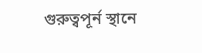গুরুত্বপূর্ন স্থানে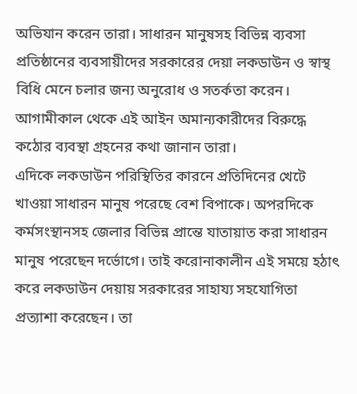অভিযান করেন তারা। সাধারন মানুষসহ বিভিন্ন ব্যবসা প্রতিষ্ঠানের ব্যবসায়ীদের সরকারের দেয়া লকডাউন ও স্বাস্থ বিধি মেনে চলার জন্য অনুরোধ ও সতর্কতা করেন। আগামীকাল থেকে এই আইন অমান্যকারীদের বিরুদ্ধে কঠোর ব্যবস্থা গ্রহনের কথা জানান তারা।
এদিকে লকডাউন পরিস্থিতির কারনে প্রতিদিনের খেটে খাওয়া সাধারন মানুষ পরেছে বেশ বিপাকে। অপরদিকে কর্মসংস্থানসহ জেলার বিভিন্ন প্রান্তে যাতায়াত করা সাধারন মানুষ পরেছেন দর্ভোগে। তাই করোনাকালীন এই সময়ে হঠাৎ করে লকডাউন দেয়ায় সরকারের সাহায্য সহযোগিতা প্রত্যাশা করেছেন। তা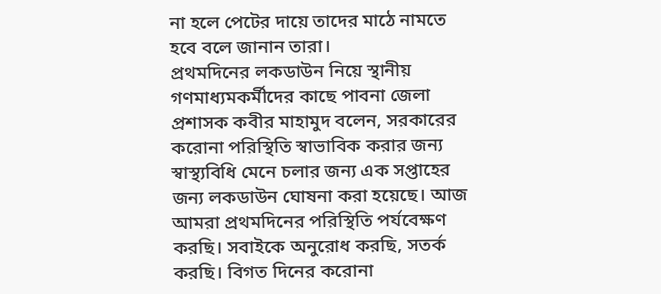না হলে পেটের দায়ে তাদের মাঠে নামতে হবে বলে জানান তারা।
প্রথমদিনের লকডাউন নিয়ে স্থানীয় গণমাধ্যমকর্মীদের কাছে পাবনা জেলা প্রশাসক কবীর মাহামুদ বলেন, সরকারের করোনা পরিস্থিতি স্বাভাবিক করার জন্য স্বাস্থ্যবিধি মেনে চলার জন্য এক সপ্তাহের জন্য লকডাউন ঘোষনা করা হয়েছে। আজ আমরা প্রথমদিনের পরিস্থিতি পর্যবেক্ষণ করছি। সবাইকে অনুরোধ করছি, সতর্ক করছি। বিগত দিনের করোনা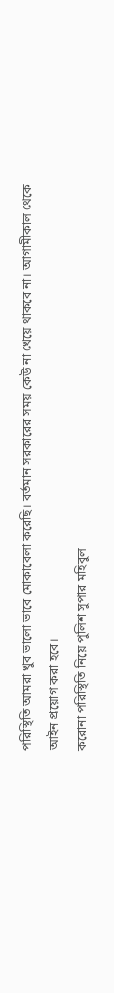পরিস্থিতি আমরা খুব ভালো ভাবে মোকাবেলা করেছি। বর্তমান সরকারের সময় কেউ না খেয়ে থাকবে না। আগামীকাল থেকে
আইন প্রয়োগ করা হবে।
করোনা পরিস্থিতি নিয়ে পুলিশ সুপার মহিবুল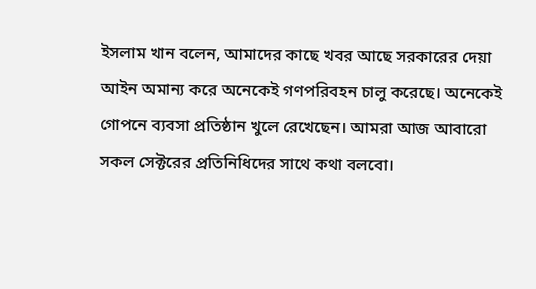ইসলাম খান বলেন, আমাদের কাছে খবর আছে সরকারের দেয়া আইন অমান্য করে অনেকেই গণপরিবহন চালু করেছে। অনেকেই গোপনে ব্যবসা প্রতিষ্ঠান খুলে রেখেছেন। আমরা আজ আবারো সকল সেক্টরের প্রতিনিধিদের সাথে কথা বলবো।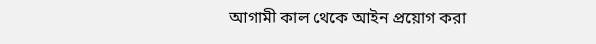আগামী কাল থেকে আইন প্রয়োগ করা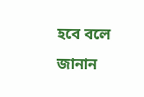হবে বলে জানান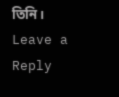তিনি।
Leave a Reply